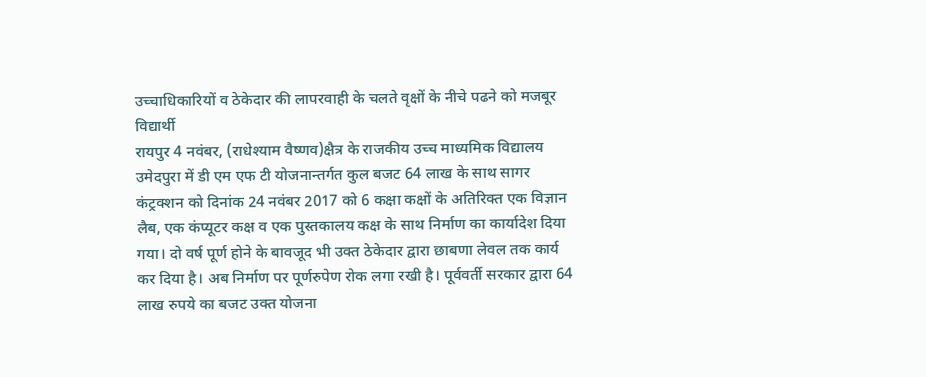उच्चाधिकारियों व ठेकेदार की लापरवाही के चलते वृक्षों के नीचे पढने को मजबूर विद्यार्थी
रायपुर 4 नवंबर, (राधेश्याम वैष्णव)क्षैत्र के राजकीय उच्च माध्यमिक विद्यालय उमेदपुरा में डी एम एफ टी योजनान्तर्गत कुल बजट 64 लाख के साथ सागर कंट्रक्शन को दिनांक 24 नवंबर 2017 को 6 कक्षा कक्षों के अतिरिक्त एक विज्ञान लैब, एक कंप्यूटर कक्ष व एक पुस्तकालय कक्ष के साथ निर्माण का कार्यादेश दिया गया। दो वर्ष पूर्ण होने के बावजूद भी उक्त ठेकेदार द्वारा छाबणा लेवल तक कार्य कर दिया है। अब निर्माण पर पूर्णरुपेण रोक लगा रखी है। पूर्ववर्ती सरकार द्वारा 64 लाख रुपये का बजट उक्त योजना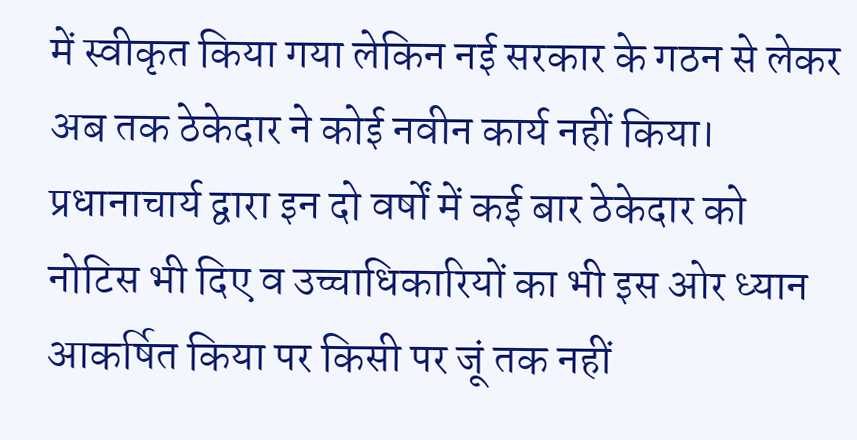में स्वीकृत किया गया लेकिन नई सरकार के गठन से लेकर अब तक ठेकेदार ने कोई नवीन कार्य नहीं किया। प्रधानाचार्य द्वारा इन दो वर्षों में कई बार ठेकेदार को नोटिस भी दिए व उच्चाधिकारियों का भी इस ओर ध्यान आकर्षित किया पर किसी पर जूं तक नहीं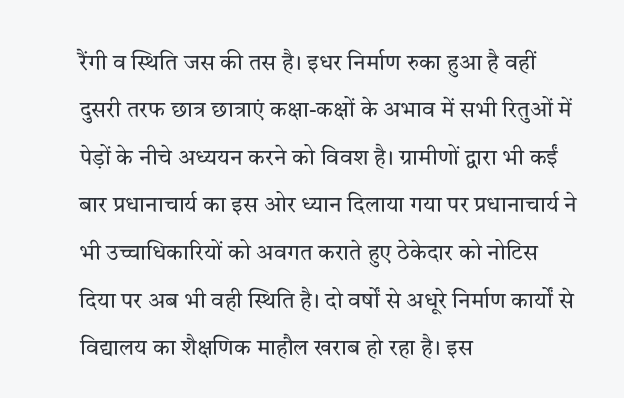रैंगी व स्थिति जस की तस है। इधर निर्माण रुका हुआ है वहीं दुसरी तरफ छात्र छात्राएं कक्षा-कक्षों के अभाव में सभी रितुओं में पेड़ों के नीचे अध्ययन करने को विवश है। ग्रामीणों द्वारा भी कईं बार प्रधानाचार्य का इस ओर ध्यान दिलाया गया पर प्रधानाचार्य ने भी उच्चाधिकारियों को अवगत कराते हुए ठेकेदार को नोटिस दिया पर अब भी वही स्थिति है। दो वर्षों से अधूरे निर्माण कार्यों से विद्यालय का शैक्षणिक माहौल खराब हो रहा है। इस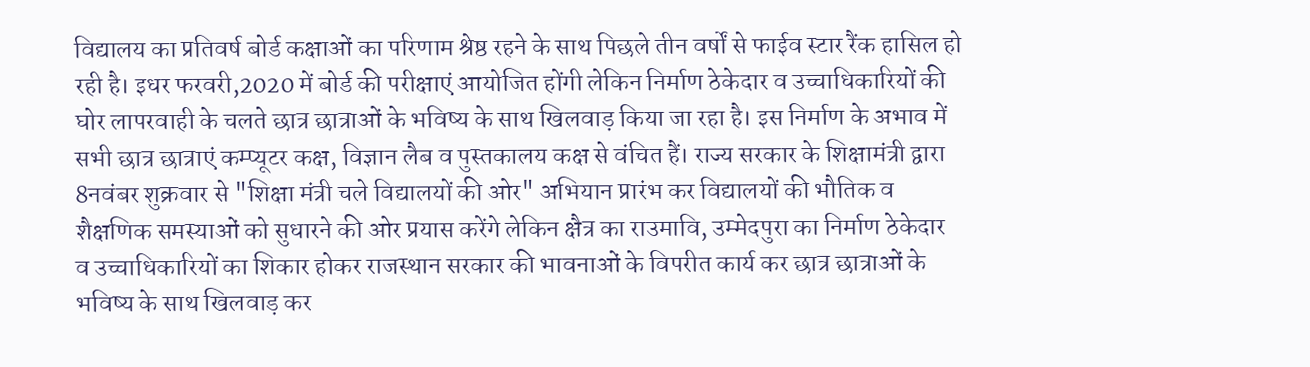विद्यालय का प्रतिवर्ष बोर्ड कक्षाओं का परिणाम श्रेष्ठ रहने के साथ पिछले तीन वर्षों से फाईव स्टार रैंक हासिल हो रही है। इधर फरवरी,2020 में बोर्ड की परीक्षाएं आयोजित होंगी लेकिन निर्माण ठेकेदार व उच्चाधिकारियों की घोर लापरवाही के चलते छात्र छात्राओं के भविष्य के साथ खिलवाड़ किया जा रहा है। इस निर्माण के अभाव में सभी छात्र छात्राएं कम्प्यूटर कक्ष, विज्ञान लैब व पुस्तकालय कक्ष से वंचित हैं। राज्य सरकार के शिक्षामंत्री द्वारा 8नवंबर शुक्रवार से "शिक्षा मंत्री चले विद्यालयों की ओर" अभियान प्रारंभ कर विद्यालयों की भौतिक व शैक्षणिक समस्याओं को सुधारने की ओर प्रयास करेंगे लेकिन क्षैत्र का राउमावि, उम्मेदपुरा का निर्माण ठेकेदार व उच्चाधिकारियों का शिकार होकर राजस्थान सरकार की भावनाओं के विपरीत कार्य कर छात्र छात्राओं के भविष्य के साथ खिलवाड़ कर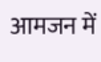आमजन में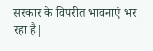सरकार के विपरीत भावनाएं भर रहा है|